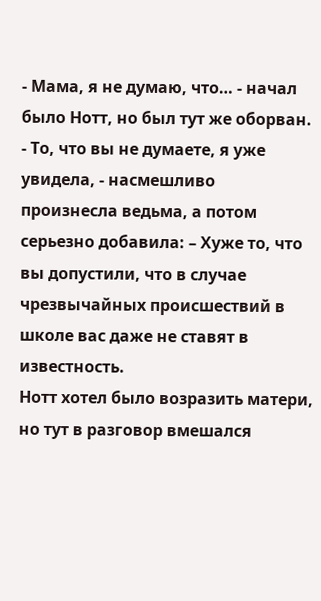- Мама, я не думаю, что… - начал было Нотт, но был тут же оборван.
- То, что вы не думаете, я уже увидела, - насмешливо произнесла ведьма, а потом серьезно добавила: – Хуже то, что вы допустили, что в случае чрезвычайных происшествий в школе вас даже не ставят в известность.
Нотт хотел было возразить матери, но тут в разговор вмешался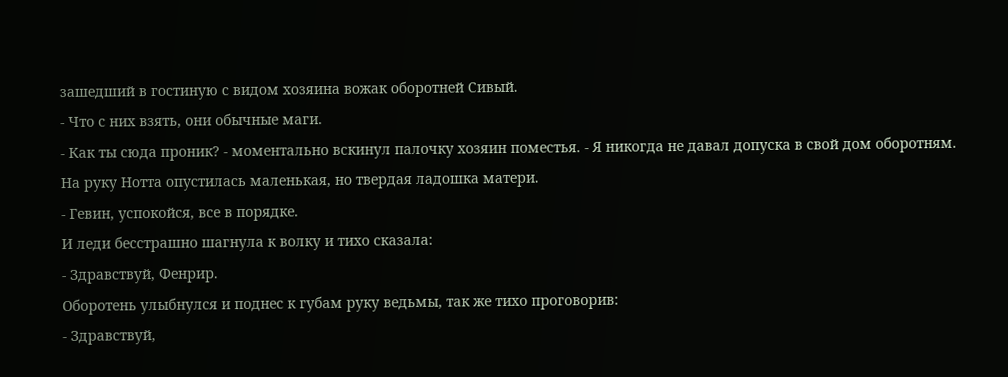зашедший в гостиную с видом хозяина вожак оборотней Сивый.
- Что с них взять, они обычные маги.
- Как ты сюда проник? - моментально вскинул палочку хозяин поместья. - Я никогда не давал допуска в свой дом оборотням.
На руку Нотта опустилась маленькая, но твердая ладошка матери.
- Гевин, успокойся, все в порядке.
И леди бесстрашно шагнула к волку и тихо сказала:
- Здравствуй, Фенрир.
Оборотень улыбнулся и поднес к губам руку ведьмы, так же тихо проговорив:
- Здравствуй,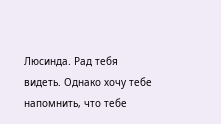Люсинда. Рад тебя видеть. Однако хочу тебе напомнить, что тебе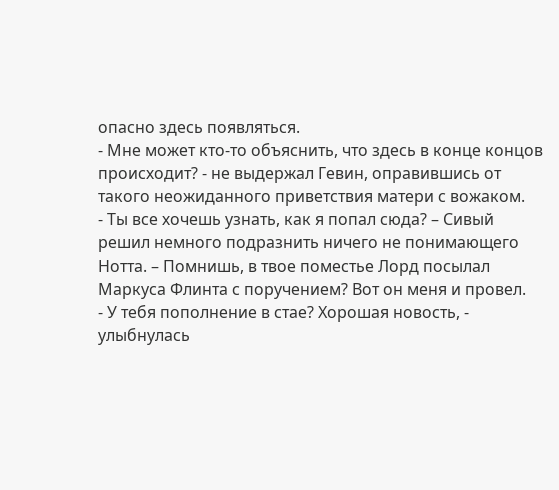опасно здесь появляться.
- Мне может кто-то объяснить, что здесь в конце концов происходит? - не выдержал Гевин, оправившись от такого неожиданного приветствия матери с вожаком.
- Ты все хочешь узнать, как я попал сюда? – Сивый решил немного подразнить ничего не понимающего Нотта. – Помнишь, в твое поместье Лорд посылал Маркуса Флинта с поручением? Вот он меня и провел.
- У тебя пополнение в стае? Хорошая новость, - улыбнулась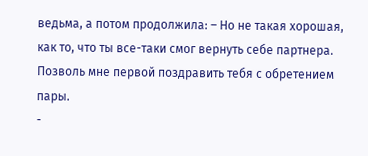ведьма, а потом продолжила: – Но не такая хорошая, как то, что ты все-таки смог вернуть себе партнера. Позволь мне первой поздравить тебя с обретением пары.
-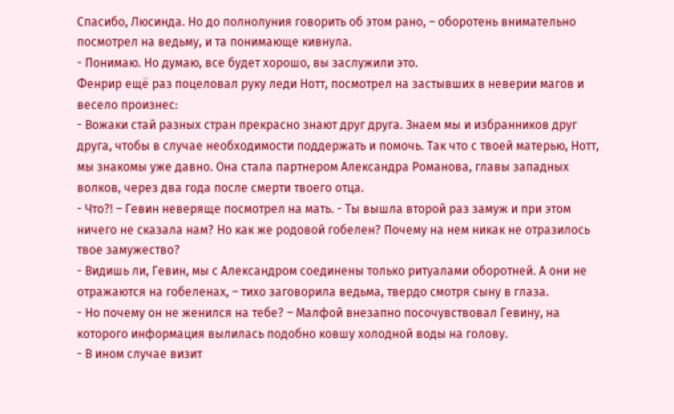Спасибо, Люсинда. Но до полнолуния говорить об этом рано, – оборотень внимательно посмотрел на ведьму, и та понимающе кивнула.
- Понимаю. Но думаю, все будет хорошо, вы заслужили это.
Фенрир ещё раз поцеловал руку леди Нотт, посмотрел на застывших в неверии магов и весело произнес:
- Вожаки стай разных стран прекрасно знают друг друга. Знаем мы и избранников друг друга, чтобы в случае необходимости поддержать и помочь. Так что с твоей матерью, Нотт, мы знакомы уже давно. Она стала партнером Александра Романова, главы западных волков, через два года после смерти твоего отца.
- Что?! – Гевин неверяще посмотрел на мать. - Ты вышла второй раз замуж и при этом ничего не сказала нам? Но как же родовой гобелен? Почему на нем никак не отразилось твое замужество?
- Видишь ли, Гевин, мы с Александром соединены только ритуалами оборотней. А они не отражаются на гобеленах, – тихо заговорила ведьма, твердо смотря сыну в глаза.
- Но почему он не женился на тебе? – Малфой внезапно посочувствовал Гевину, на которого информация вылилась подобно ковшу холодной воды на голову.
- В ином случае визит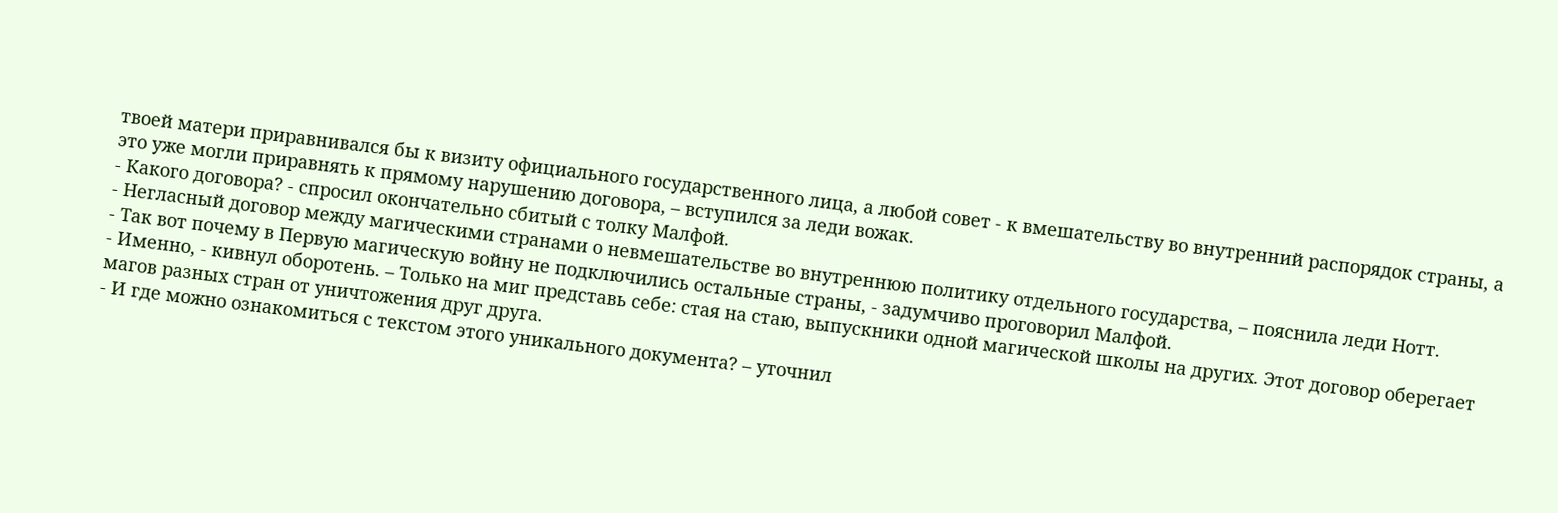твоей матери приравнивался бы к визиту официального государственного лица, а любой совет - к вмешательству во внутренний распорядок страны, а это уже могли приравнять к прямому нарушению договора, – вступился за леди вожак.
- Какого договора? - спросил окончательно сбитый с толку Малфой.
- Негласный договор между магическими странами о невмешательстве во внутреннюю политику отдельного государства, – пояснила леди Нотт.
- Так вот почему в Первую магическую войну не подключились остальные страны, - задумчиво проговорил Малфой.
- Именно, - кивнул оборотень. – Только на миг представь себе: стая на стаю, выпускники одной магической школы на других. Этот договор оберегает магов разных стран от уничтожения друг друга.
- И где можно ознакомиться с текстом этого уникального документа? – уточнил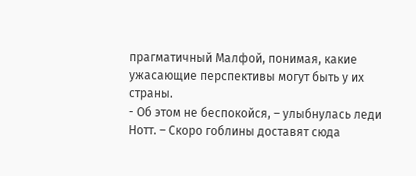прагматичный Малфой, понимая, какие ужасающие перспективы могут быть у их страны.
- Об этом не беспокойся, – улыбнулась леди Нотт. – Скоро гоблины доставят сюда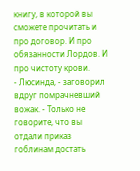книгу, в которой вы сможете прочитать и про договор. И про обязанности Лордов. И про чистоту крови.
- Люсинда, - заговорил вдруг помрачневший вожак. - Только не говорите, что вы отдали приказ гоблинам достать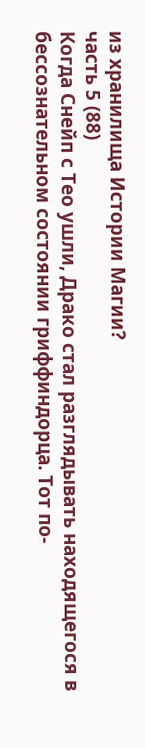из хранилища Истории Магии?
часть 5 (88)
Когда Снейп с Тео ушли, Драко стал разглядывать находящегося в бессознательном состоянии гриффиндорца. Тот по-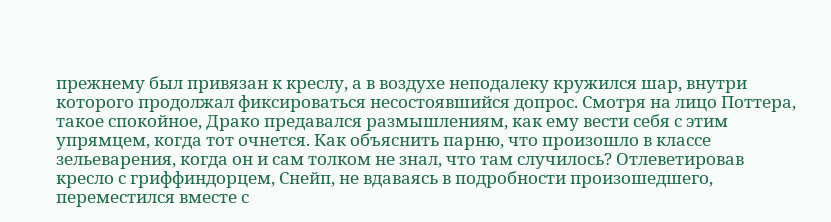прежнему был привязан к креслу, а в воздухе неподалеку кружился шар, внутри которого продолжал фиксироваться несостоявшийся допрос. Смотря на лицо Поттера, такое спокойное, Драко предавался размышлениям, как ему вести себя с этим упрямцем, когда тот очнется. Как объяснить парню, что произошло в классе зельеварения, когда он и сам толком не знал, что там случилось? Отлеветировав кресло с гриффиндорцем, Снейп, не вдаваясь в подробности произошедшего, переместился вместе с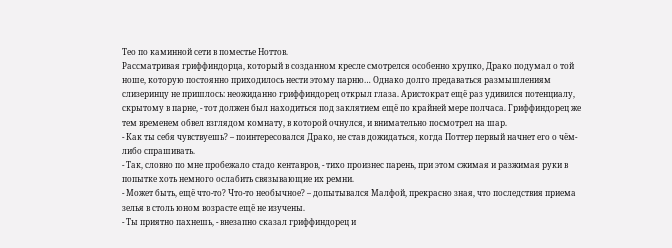Тео по каминной сети в поместье Ноттов.
Рассматривая гриффиндорца, который в созданном кресле смотрелся особенно хрупко, Драко подумал о той ноше, которую постоянно приходилось нести этому парню… Однако долго предаваться размышлениям слизеринцу не пришлось: неожиданно гриффиндорец открыл глаза. Аристократ ещё раз удивился потенциалу, скрытому в парне, - тот должен был находиться под заклятием ещё по крайней мере полчаса. Гриффиндорец же тем временем обвел взглядом комнату, в которой очнулся, и внимательно посмотрел на шар.
- Как ты себя чувствуешь? – поинтересовался Драко, не став дожидаться, когда Поттер первый начнет его о чём-либо спрашивать.
- Так, словно по мне пробежало стадо кентавров, - тихо произнес парень, при этом сжимая и разжимая руки в попытке хоть немного ослабить связывающие их ремни.
- Может быть, ещё что-то? Что-то необычное? – допытывался Малфой, прекрасно зная, что последствия приема зелья в столь юном возрасте ещё не изучены.
- Ты приятно пахнешь, - внезапно сказал гриффиндорец и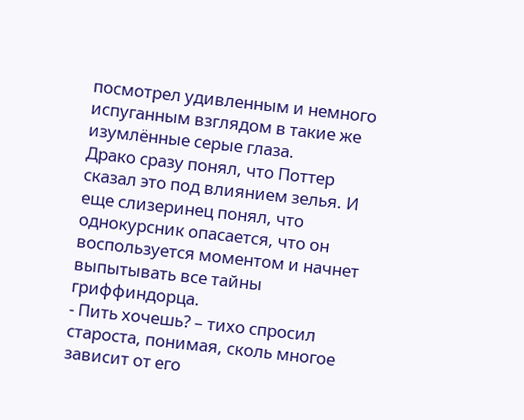посмотрел удивленным и немного испуганным взглядом в такие же изумлённые серые глаза.
Драко сразу понял, что Поттер сказал это под влиянием зелья. И еще слизеринец понял, что однокурсник опасается, что он воспользуется моментом и начнет выпытывать все тайны гриффиндорца.
- Пить хочешь? – тихо спросил староста, понимая, сколь многое зависит от его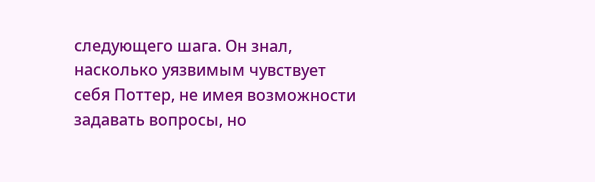следующего шага. Он знал, насколько уязвимым чувствует себя Поттер, не имея возможности задавать вопросы, но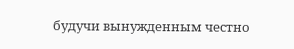будучи вынужденным честно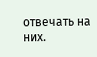отвечать на них.